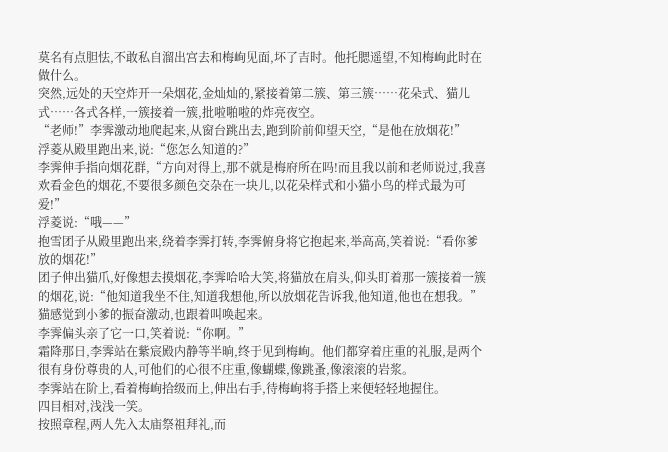莫名有点胆怯,不敢私自溜出宫去和梅峋见面,坏了吉时。他托腮遥望,不知梅峋此时在做什么。
突然,远处的天空炸开一朵烟花,金灿灿的,紧接着第二簇、第三簇……花朵式、猫儿式……各式各样,一簇接着一簇,批啦啪啦的炸亮夜空。
“老师!”李霁激动地爬起来,从窗台跳出去,跑到阶前仰望天空,“是他在放烟花!”
浮菱从殿里跑出来,说:“您怎么知道的?”
李霁伸手指向烟花群,“方向对得上,那不就是梅府所在吗!而且我以前和老师说过,我喜欢看金色的烟花,不要很多颜色交杂在一块儿,以花朵样式和小猫小鸟的样式最为可爱!”
浮菱说:“哦——”
抱雪团子从殿里跑出来,绕着李霁打转,李霁俯身将它抱起来,举高高,笑着说:“看你爹放的烟花!”
团子伸出猫爪,好像想去摸烟花,李霁哈哈大笑,将猫放在肩头,仰头盯着那一簇接着一簇的烟花,说:“他知道我坐不住,知道我想他,所以放烟花告诉我,他知道,他也在想我。”
猫感觉到小爹的振奋激动,也跟着叫唤起来。
李霁偏头亲了它一口,笑着说:“你啊。”
霜降那日,李霁站在紫宸殿内静等半晌,终于见到梅峋。他们都穿着庄重的礼服,是两个很有身份尊贵的人,可他们的心很不庄重,像蝴蝶,像跳蚤,像滚滚的岩浆。
李霁站在阶上,看着梅峋拾级而上,伸出右手,待梅峋将手搭上来便轻轻地握住。
四目相对,浅浅一笑。
按照章程,两人先入太庙祭祖拜礼,而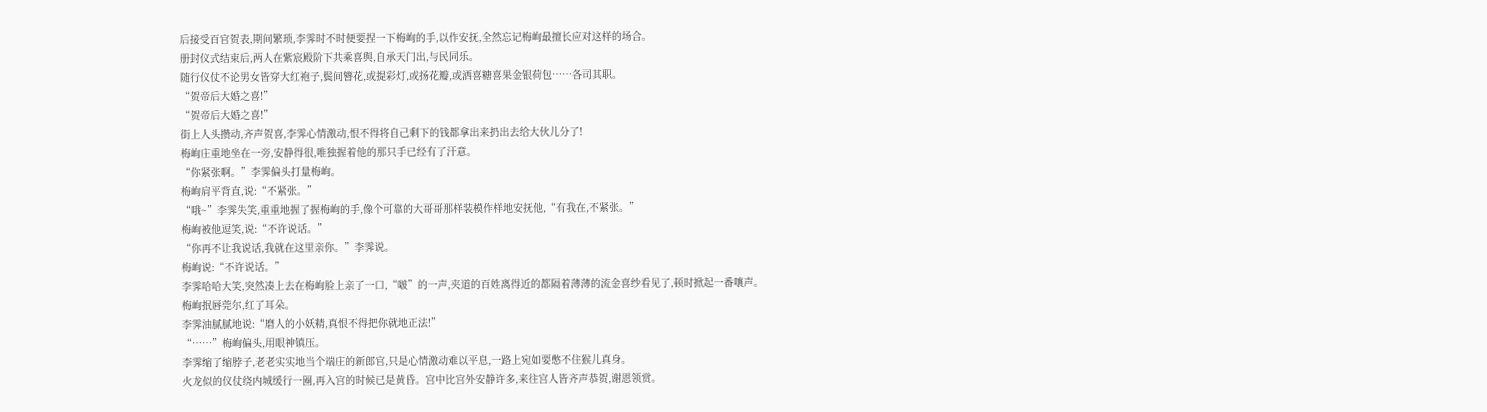后接受百官贺表,期间繁琐,李霁时不时便要捏一下梅峋的手,以作安抚,全然忘记梅峋最擅长应对这样的场合。
册封仪式结束后,两人在紫宸殿阶下共乘喜舆,自承天门出,与民同乐。
随行仪仗不论男女皆穿大红袍子,鬓间簪花,或提彩灯,或扬花瓣,或洒喜糖喜果金银荷包……各司其职。
“贺帝后大婚之喜!”
“贺帝后大婚之喜!”
街上人头攒动,齐声贺喜,李霁心情激动,恨不得将自己剩下的钱都拿出来扔出去给大伙儿分了!
梅峋庄重地坐在一旁,安静得很,唯独握着他的那只手已经有了汗意。
“你紧张啊。”李霁偏头打量梅峋。
梅峋肩平背直,说:“不紧张。”
“哦~”李霁失笑,重重地握了握梅峋的手,像个可靠的大哥哥那样装模作样地安抚他,“有我在,不紧张。”
梅峋被他逗笑,说:“不许说话。”
“你再不让我说话,我就在这里亲你。”李霁说。
梅峋说:“不许说话。”
李霁哈哈大笑,突然凑上去在梅峋脸上亲了一口,“啵”的一声,夹道的百姓离得近的都隔着薄薄的流金喜纱看见了,顿时掀起一番嚷声。
梅峋抿唇莞尔,红了耳朵。
李霁油腻腻地说:“磨人的小妖精,真恨不得把你就地正法!”
“……”梅峋偏头,用眼神镇压。
李霁缩了缩脖子,老老实实地当个端庄的新郎官,只是心情激动难以平息,一路上宛如要憋不住猴儿真身。
火龙似的仪仗绕内城缓行一圈,再入宫的时候已是黄昏。宫中比宫外安静许多,来往宫人皆齐声恭贺,谢恩领赏。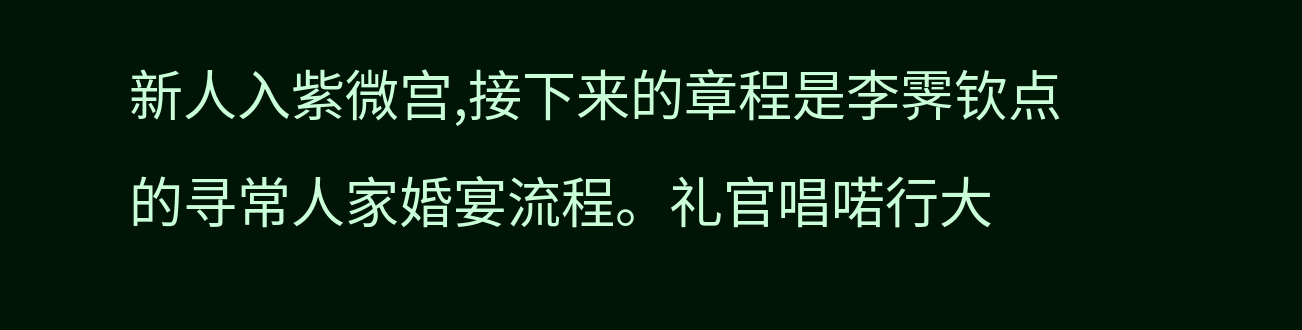新人入紫微宫,接下来的章程是李霁钦点的寻常人家婚宴流程。礼官唱喏行大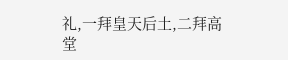礼,一拜皇天后土,二拜高堂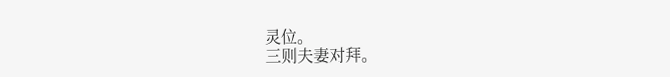灵位。
三则夫妻对拜。